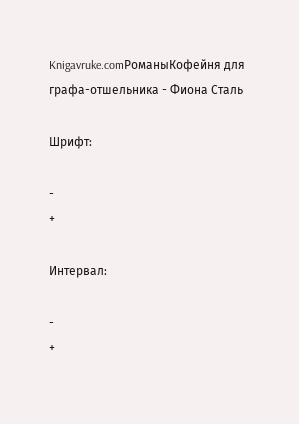Knigavruke.comРоманыКофейня для графа-отшельника - Фиона Сталь

Шрифт:

-
+

Интервал:

-
+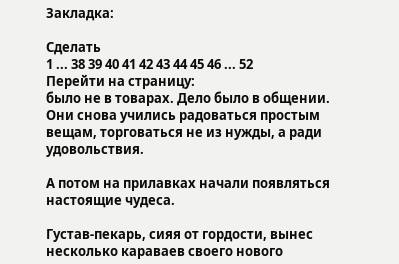Закладка:

Сделать
1 ... 38 39 40 41 42 43 44 45 46 ... 52
Перейти на страницу:
было не в товарах. Дело было в общении. Они снова учились радоваться простым вещам, торговаться не из нужды, а ради удовольствия.

А потом на прилавках начали появляться настоящие чудеса.

Густав-пекарь, сияя от гордости, вынес несколько караваев своего нового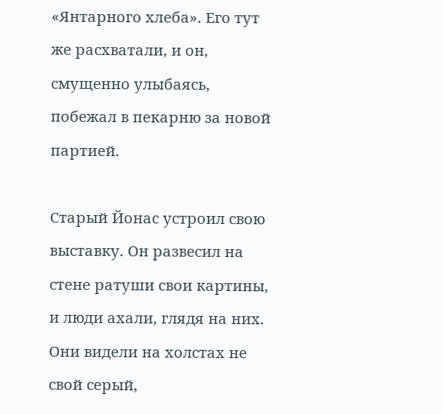«Янтарного хлеба». Его тут же расхватали, и он, смущенно улыбаясь, побежал в пекарню за новой партией.

Старый Йонас устроил свою выставку. Он развесил на стене ратуши свои картины, и люди ахали, глядя на них. Они видели на холстах не свой серый,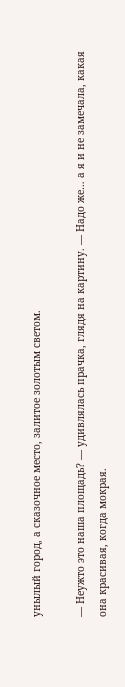унылый город, а сказочное место, залитое золотым светом.

— Неужто это наша площадь? — удивлялась прачка, глядя на картину. — Надо же… а я и не замечала, какая она красивая, когда мокрая.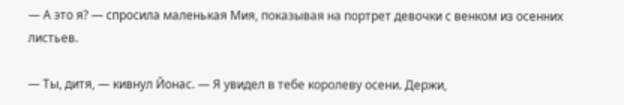— А это я? — спросила маленькая Мия, показывая на портрет девочки с венком из осенних листьев.

— Ты, дитя, — кивнул Йонас. — Я увидел в тебе королеву осени. Держи,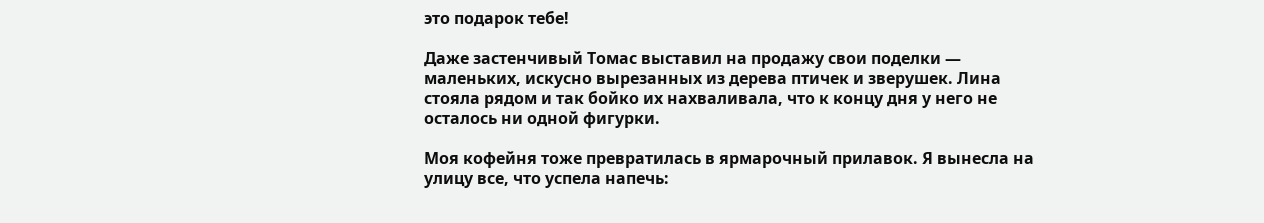это подарок тебе!

Даже застенчивый Томас выставил на продажу свои поделки — маленьких, искусно вырезанных из дерева птичек и зверушек. Лина стояла рядом и так бойко их нахваливала, что к концу дня у него не осталось ни одной фигурки.

Моя кофейня тоже превратилась в ярмарочный прилавок. Я вынесла на улицу все, что успела напечь: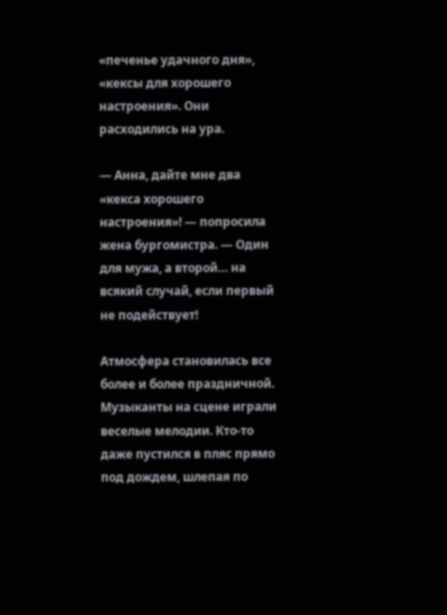«печенье удачного дня», «кексы для хорошего настроения». Они расходились на ура.

— Анна, дайте мне два «кекса хорошего настроения»! — попросила жена бургомистра. — Один для мужа, а второй… на всякий случай, если первый не подействует!

Атмосфера становилась все более и более праздничной. Музыканты на сцене играли веселые мелодии. Кто-то даже пустился в пляс прямо под дождем, шлепая по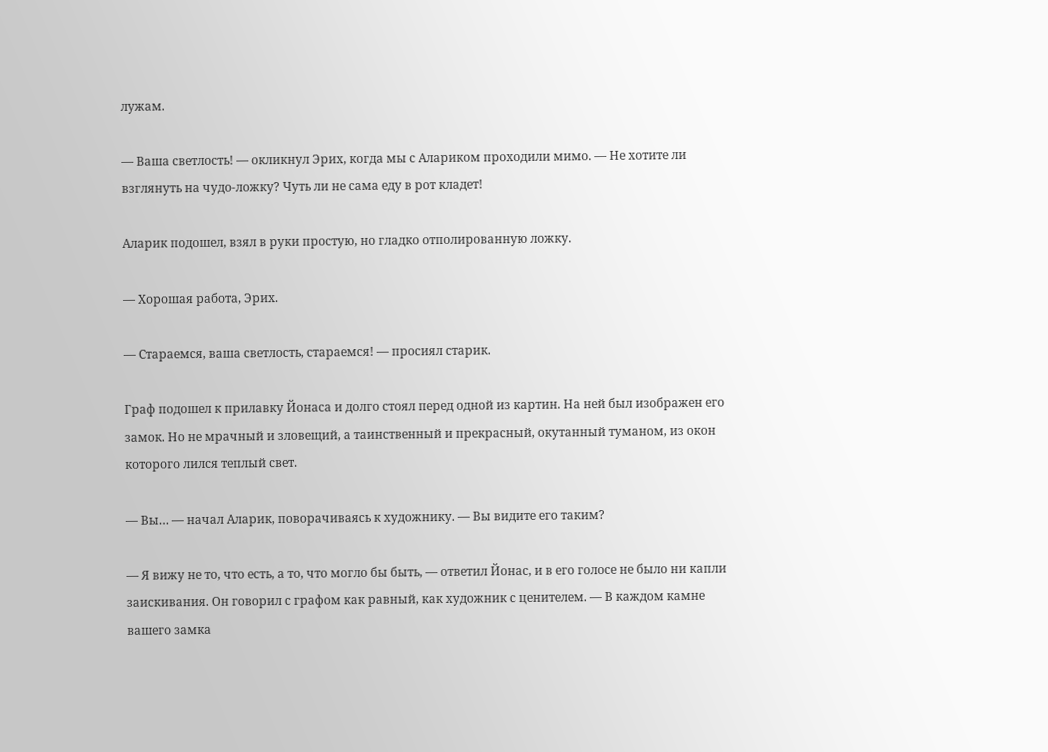лужам.

— Ваша светлость! — окликнул Эрих, когда мы с Алариком проходили мимо. — Не хотите ли взглянуть на чудо-ложку? Чуть ли не сама еду в рот кладет!

Аларик подошел, взял в руки простую, но гладко отполированную ложку.

— Хорошая работа, Эрих.

— Стараемся, ваша светлость, стараемся! — просиял старик.

Граф подошел к прилавку Йонаса и долго стоял перед одной из картин. На ней был изображен его замок. Но не мрачный и зловещий, а таинственный и прекрасный, окутанный туманом, из окон которого лился теплый свет.

— Вы… — начал Аларик, поворачиваясь к художнику. — Вы видите его таким?

— Я вижу не то, что есть, а то, что могло бы быть, — ответил Йонас, и в его голосе не было ни капли заискивания. Он говорил с графом как равный, как художник с ценителем. — В каждом камне вашего замка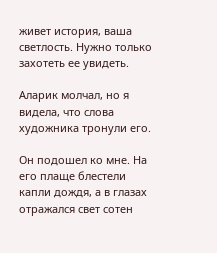живет история, ваша светлость. Нужно только захотеть ее увидеть.

Аларик молчал, но я видела, что слова художника тронули его.

Он подошел ко мне. На его плаще блестели капли дождя, а в глазах отражался свет сотен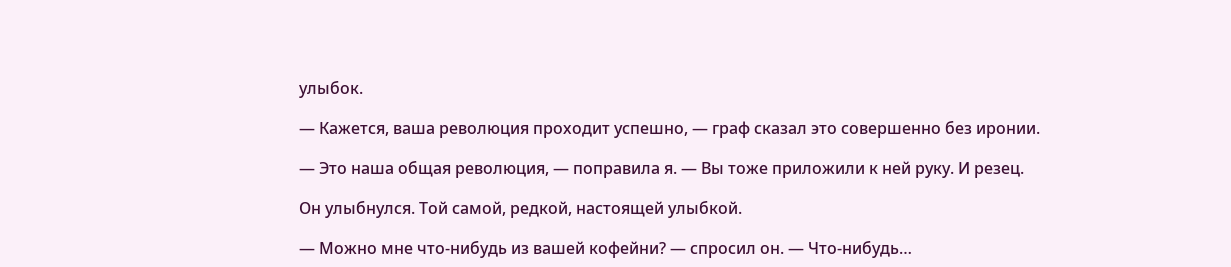улыбок.

— Кажется, ваша революция проходит успешно, — граф сказал это совершенно без иронии.

— Это наша общая революция, — поправила я. — Вы тоже приложили к ней руку. И резец.

Он улыбнулся. Той самой, редкой, настоящей улыбкой.

— Можно мне что-нибудь из вашей кофейни? — спросил он. — Что-нибудь…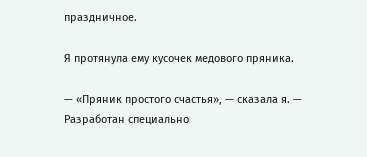праздничное.

Я протянула ему кусочек медового пряника.

— «Пряник простого счастья», — сказала я. — Разработан специально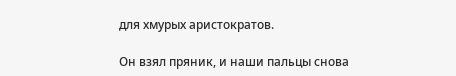для хмурых аристократов.

Он взял пряник, и наши пальцы снова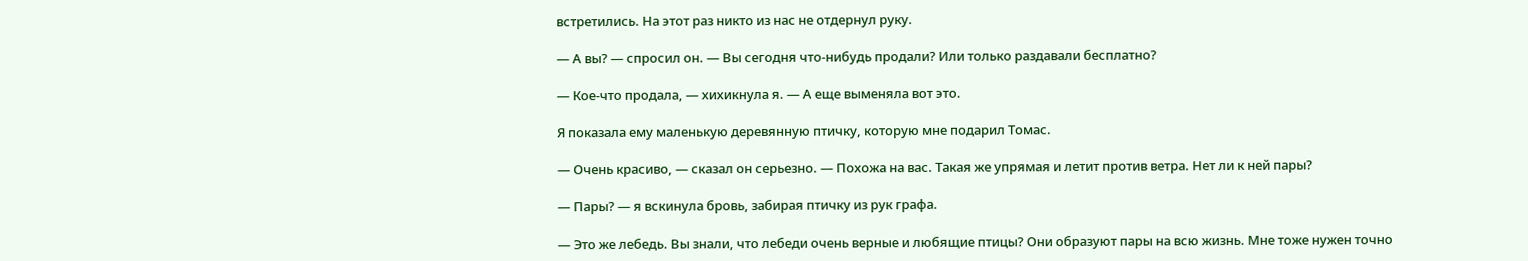встретились. На этот раз никто из нас не отдернул руку.

— А вы? — спросил он. — Вы сегодня что-нибудь продали? Или только раздавали бесплатно?

— Кое-что продала, — хихикнула я. — А еще выменяла вот это.

Я показала ему маленькую деревянную птичку, которую мне подарил Томас.

— Очень красиво, — сказал он серьезно. — Похожа на вас. Такая же упрямая и летит против ветра. Нет ли к ней пары?

— Пары? — я вскинула бровь, забирая птичку из рук графа.

— Это же лебедь. Вы знали, что лебеди очень верные и любящие птицы? Они образуют пары на всю жизнь. Мне тоже нужен точно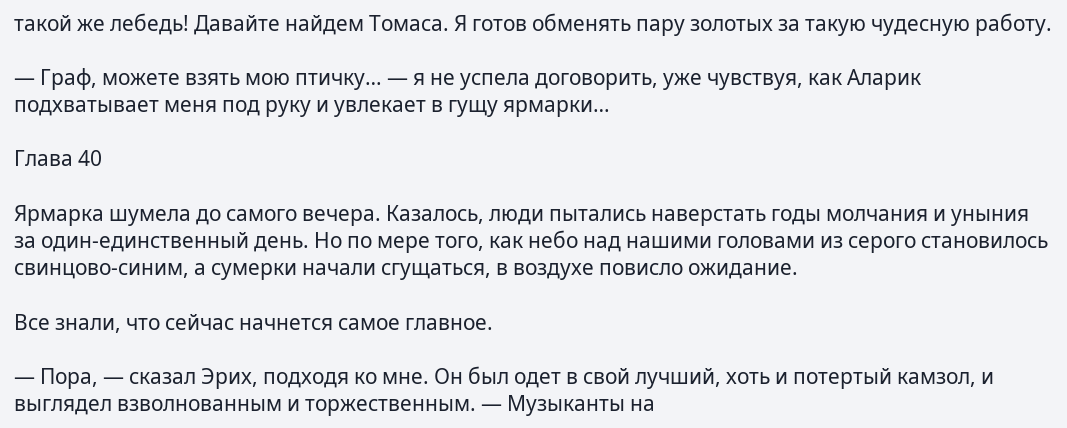такой же лебедь! Давайте найдем Томаса. Я готов обменять пару золотых за такую чудесную работу.

— Граф, можете взять мою птичку… — я не успела договорить, уже чувствуя, как Аларик подхватывает меня под руку и увлекает в гущу ярмарки…

Глава 40

Ярмарка шумела до самого вечера. Казалось, люди пытались наверстать годы молчания и уныния за один-единственный день. Но по мере того, как небо над нашими головами из серого становилось свинцово-синим, а сумерки начали сгущаться, в воздухе повисло ожидание.

Все знали, что сейчас начнется самое главное.

— Пора, — сказал Эрих, подходя ко мне. Он был одет в свой лучший, хоть и потертый камзол, и выглядел взволнованным и торжественным. — Музыканты на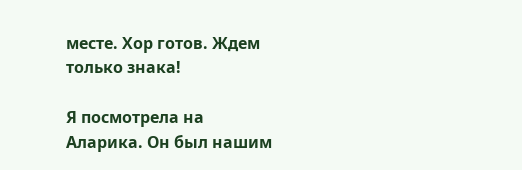месте. Хор готов. Ждем только знака!

Я посмотрела на Аларика. Он был нашим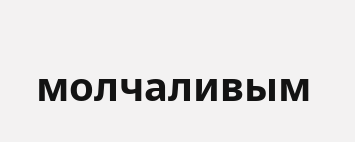молчаливым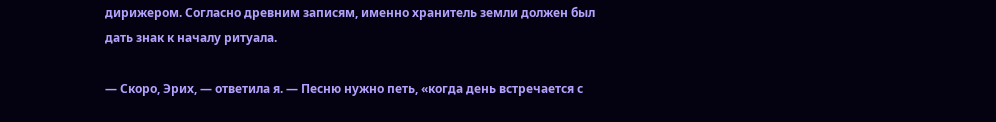дирижером. Согласно древним записям, именно хранитель земли должен был дать знак к началу ритуала.

— Скоро, Эрих, — ответила я. — Песню нужно петь, «когда день встречается с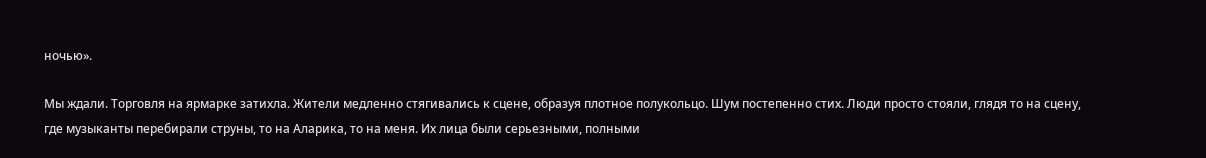ночью».

Мы ждали. Торговля на ярмарке затихла. Жители медленно стягивались к сцене, образуя плотное полукольцо. Шум постепенно стих. Люди просто стояли, глядя то на сцену, где музыканты перебирали струны, то на Аларика, то на меня. Их лица были серьезными, полными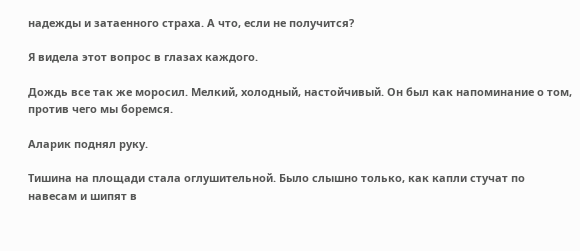надежды и затаенного страха. А что, если не получится?

Я видела этот вопрос в глазах каждого.

Дождь все так же моросил. Мелкий, холодный, настойчивый. Он был как напоминание о том, против чего мы боремся.

Аларик поднял руку.

Тишина на площади стала оглушительной. Было слышно только, как капли стучат по навесам и шипят в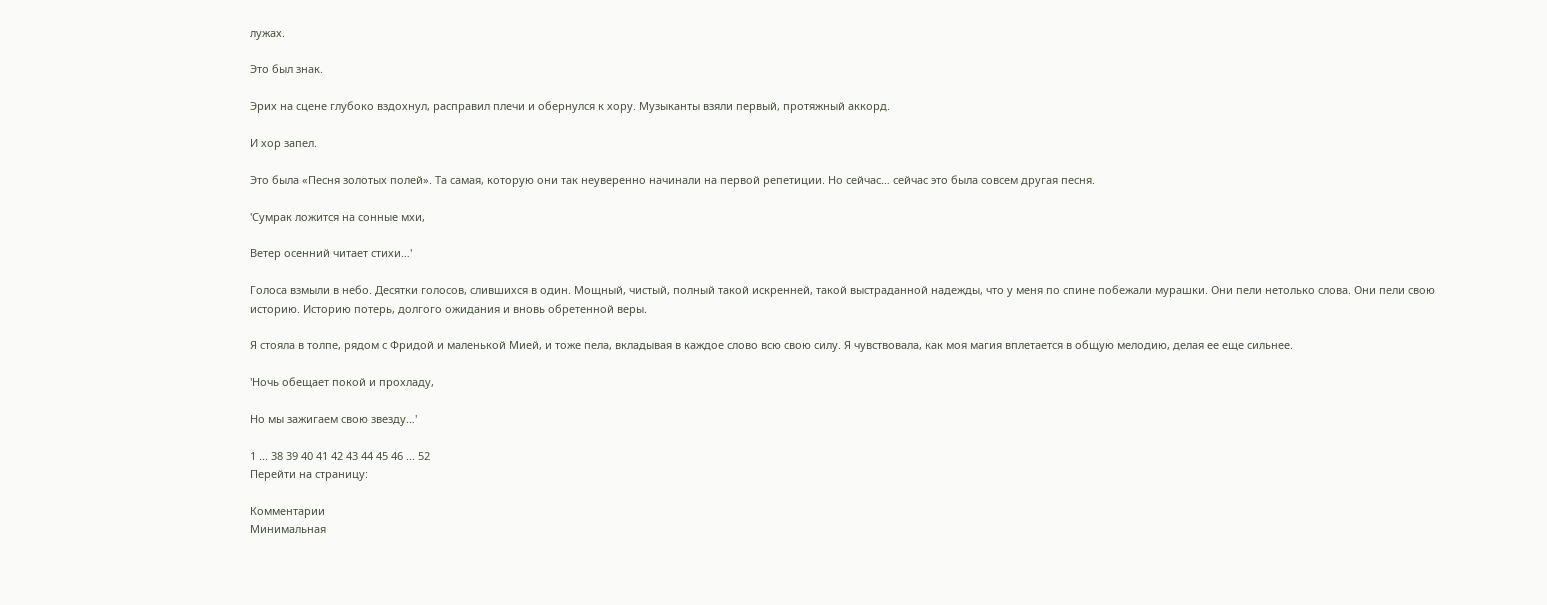лужах.

Это был знак.

Эрих на сцене глубоко вздохнул, расправил плечи и обернулся к хору. Музыканты взяли первый, протяжный аккорд.

И хор запел.

Это была «Песня золотых полей». Та самая, которую они так неуверенно начинали на первой репетиции. Но сейчас… сейчас это была совсем другая песня.

'Сумрак ложится на сонные мхи,

Ветер осенний читает стихи…'

Голоса взмыли в небо. Десятки голосов, слившихся в один. Мощный, чистый, полный такой искренней, такой выстраданной надежды, что у меня по спине побежали мурашки. Они пели нетолько слова. Они пели свою историю. Историю потерь, долгого ожидания и вновь обретенной веры.

Я стояла в толпе, рядом с Фридой и маленькой Мией, и тоже пела, вкладывая в каждое слово всю свою силу. Я чувствовала, как моя магия вплетается в общую мелодию, делая ее еще сильнее.

'Ночь обещает покой и прохладу,

Но мы зажигаем свою звезду…'

1 ... 38 39 40 41 42 43 44 45 46 ... 52
Перейти на страницу:

Комментарии
Минимальная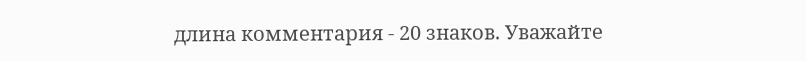длина комментария - 20 знаков. Уважайте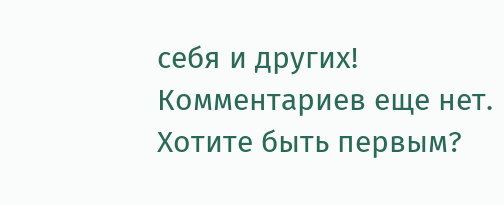себя и других!
Комментариев еще нет. Хотите быть первым?